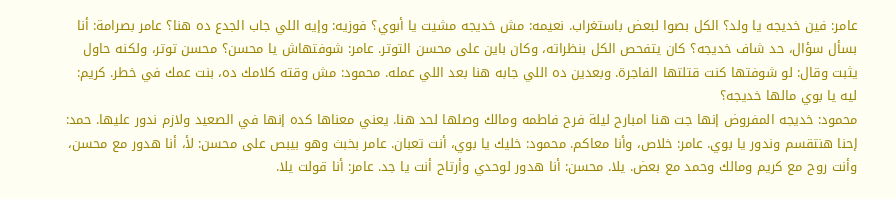عامر: فين خديجه يا ولد؟ الكل بصوا لبعض باستغراب. نعيمه: مش خديجه مشيت يا أبوي؟ فوزيه: وإيه اللي جاب الجدع ده هنا؟ عامر بصرامة: أنا بسأل سؤال، حد شاف خديجه؟ كان يتفحص الكل بنظراته، وكان باين على محسن التوتر. عامر: شوفتهاش يا محسن؟ محسن توتر، ولكنه حاول يثبت وقال: لو شوفتها كنت قتلتها الفاجرة. وبعدين ده اللي جابه هنا بعد اللي عمله. محمود: مش وقته كلامك ده، بنت عمك في خطر. كريم: ليه يا بوي مالها خديجه؟
محمود: خديجه المفروض إنها جت هنا امبارح ليلة فرح فاطمه ومالك وصلها لحد هنا. يعني معناها كده إنها في الصعيد ولازم ندور عليها. حمد: إحنا هنتقسم وندور يا بوي. عامر: خلاص، وأنا معاكم. محمود: خليك يا بوي، أنت تعبان. عامر بخبث وهو بيبص على محسن: لأ، أنا هدور مع محسن، وأنت روح مع كريم ومالك وحمد مع بعض. يلا. محسن: أنا هدور لوحدي وأرتاح أنت يا جد. عامر: أنا قولت يلا.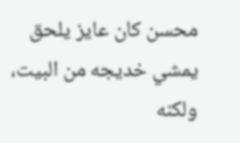محسن كان عايز يلحق يمشي خديجه من البيت، ولكنه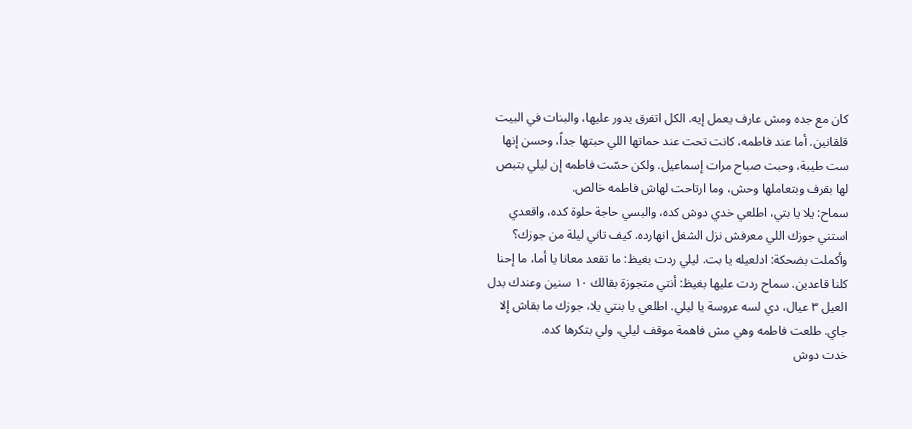كان مع جده ومش عارف يعمل إيه. الكل اتفرق يدور عليها، والبنات في البيت قلقانين. أما عند فاطمه، كانت تحت عند حماتها اللي حبتها جداً، وحسن إنها ست طيبة، وحبت صباح مرات إسماعيل. ولكن حسّت فاطمه إن ليلي بتبص لها بقرف وبتعاملها وحش، وما ارتاحت لهاش فاطمه خالص.
سماح: يلا يا بتي، اطلعي خدي دوش كده، والبسي حاجة حلوة كده، واقعدي استني جوزك اللي معرفش نزل الشغل انهارده. كيف تاني ليلة من جوزك؟ وأكملت بضحكة: ادلعيله يا بت. ليلي ردت بغيظ: ما تقعد معانا يا أما، ما إحنا كلنا قاعدين. سماح ردت عليها بغيظ: أنتي متجوزة بقالك ١٠ سنين وعندك بدل العيل ٣ عيال، دي لسه عروسة يا ليلي. اطلعي يا بنتي يلا، جوزك ما بقاش إلا جاي. طلعت فاطمه وهي مش فاهمة موقف ليلي، ولي بتكرها كده.
خدت دوش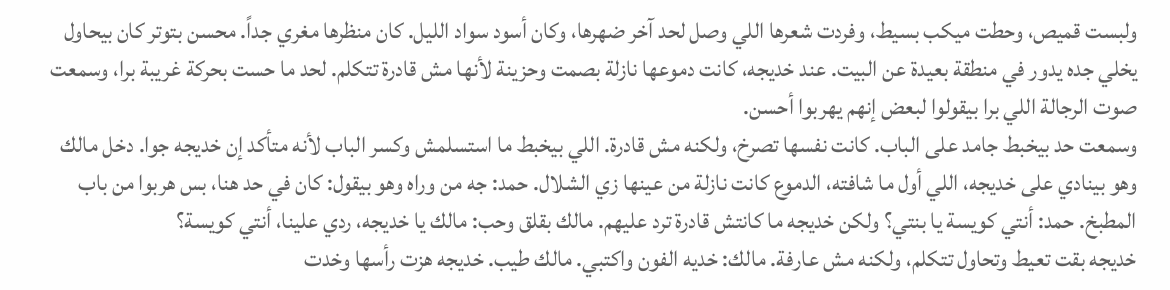ولبست قميص، وحطت ميكب بسيط، وفردت شعرها اللي وصل لحد آخر ضهرها، وكان أسود سواد الليل. كان منظرها مغري جداً. محسن بتوتر كان بيحاول يخلي جده يدور في منطقة بعيدة عن البيت. عند خديجه، كانت دموعها نازلة بصمت وحزينة لأنها مش قادرة تتكلم. لحد ما حست بحركة غريبة برا، وسمعت صوت الرجالة اللي برا بيقولوا لبعض إنهم يهربوا أحسن.
وسمعت حد بيخبط جامد على الباب. كانت نفسها تصرخ، ولكنه مش قادرة. اللي بيخبط ما استسلمش وكسر الباب لأنه متأكد إن خديجه جوا. دخل مالك وهو بينادي على خديجه، اللي أول ما شافته، الدموع كانت نازلة من عينها زي الشلال. حمد: جه من وراه وهو بيقول: كان في حد هنا، بس هربوا من باب المطبخ. حمد: أنتي كويسة يا بنتي؟ ولكن خديجه ما كانتش قادرة ترد عليهم. مالك بقلق وحب: مالك يا خديجه، ردي علينا، أنتي كويسة؟
خديجه بقت تعيط وتحاول تتكلم، ولكنه مش عارفة. مالك: خديه الفون واكتبي. مالك طيب. خديجه هزت رأسها وخدت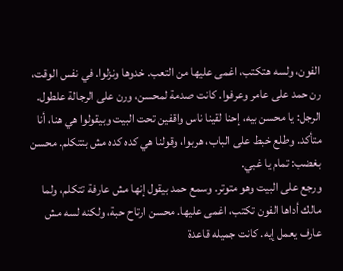الفون، ولسه هتكتب، اغمى عليها من التعب. خدوها ونزلوا. في نفس الوقت، رن حمد على عامر وعرفوا. كانت صدمة لمحسن، ورن على الرجالة علطول. الرجل: يا محسن بيه، إحنا لقينا ناس واقفين تحت البيت وبيقولوا هي هنا، أنا متأكد. وطلع خبط على الباب، هربوا، وقولنا هي كده كده مش بتتكلم. محسن بغضب: تمام يا غبي.
ورجع على البيت وهو متوتر. وسمع حمد بيقول إنها مش عارفة تتكلم، ولما مالك أداها الفون تكتب، اغمى عليها. محسن ارتاح حبة، ولكنه لسه مش عارف يعمل إيه. كانت جميله قاعدة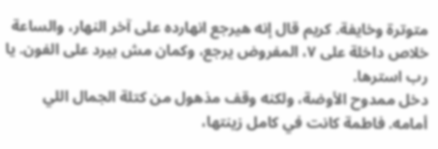متوترة وخايفة. كريم قال إنه هيرجع انهارده على آخر النهار، والساعة خلاص داخلة على ٧، المفروض يرجع، وكمان مش بيرد على الفون. يا رب استرها.
دخل ممدوح الأوضة، ولكنه وقف مذهول من كتلة الجمال اللي أمامه. فاطمة كانت في كامل زينتها،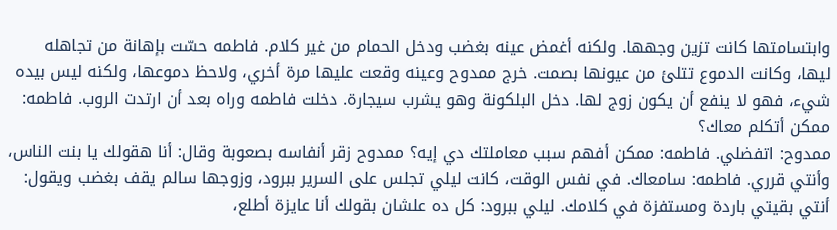وابتسامتها كانت تزين وجهها. ولكنه أغمض عينه بغضب ودخل الحمام من غير كلام. فاطمه حسّت بإهانة من تجاهله ليها، وكانت الدموع تتلئ من عيونها بصمت. خرج ممدوح وعينه وقعت عليها مرة أخري، ولاحظ دموعها، ولكنه ليس بيده شيء، فهو لا ينفع أن يكون زوج لها. دخل البلكونة وهو يشرب سيجارة. دخلت فاطمه وراه بعد أن ارتدت الروب. فاطمه: ممكن أتكلم معاك؟
ممدوح: اتفضلي. فاطمه: ممكن أفهم سبب معاملتك دي إيه؟ ممدوح زقر أنفاسه بصعوبة وقال: أنا هقولك يا بنت الناس، وأنتي قرري. فاطمه: سامعاك. في نفس الوقت، كانت ليلي تجلس على السرير ببرود، وزوجها سالم يقف بغضب ويقول: أنتي بقيتي باردة ومستفزة في كلامك. ليلي ببرود: كل ده علشان بقولك أنا عايزة أطلع،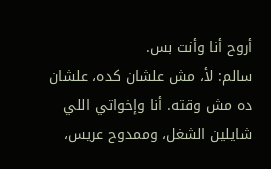أروح أنا وأنت بس.
سالم: لأ، مش علشان كده، علشان ده مش وقته. أنا وإخواتي اللي شايلين الشغل، وممدوح عريس،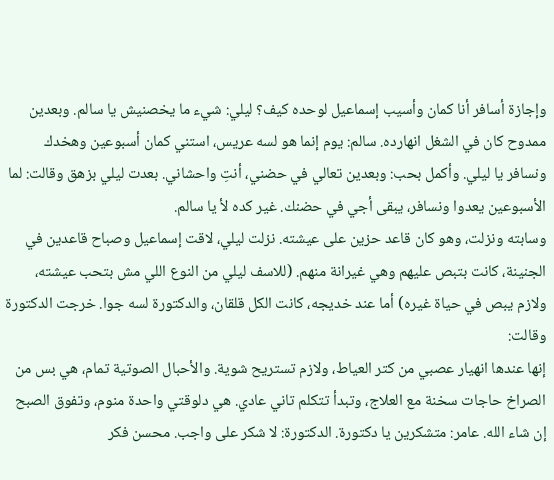وإجازة أسافر أنا كمان وأسيب إسماعيل لوحده كيف؟ ليلي: شيء ما يخصنيش يا سالم. وبعدين ممدوح كان في الشغل انهارده. سالم: يوم إنما هو لسه عريس، استني كمان أسبوعين وهخدك ونسافر يا ليلي. وأكمل بحب: وبعدين تعالي في حضني، أنتِ واحشاني. بعدت ليلي بزهق وقالت: لما الأسبوعين يعدوا ونسافر، يبقى أجي في حضنك. غير كده لأ يا سالم.
وسابته ونزلت، وهو كان قاعد حزين على عيشته. نزلت ليلي، لاقت إسماعيل وصباح قاعدين في الجنينة، كانت بتبص عليهم وهي غيرانة منهم. (للاسف ليلي من النوع اللي مش بتحب عيشته، ولازم يبص في حياة غيره) أما عند خديجه، كانت الكل قلقان، والدكتورة لسه جوا. خرجت الدكتورة وقالت:
إنها عندها انهيار عصبي من كتر العياط، ولازم تستريح شوية. والأحبال الصوتية تمام، هي بس من الصراخ حاجات سخنة مع العلاج، وتبدأ تتكلم تاني عادي. هي دلوقتي واحدة منوم، وتفوق الصبح إن شاء الله. عامر: متشكرين يا دكتورة. الدكتورة: لا شكر على واجب. محسن فكر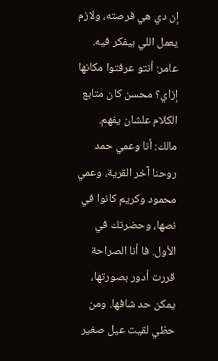إن دي هي فرصته، ولازم يعمل اللي بيفكر فيه. عامر: أنتو عرفتوا مكانها إزاي؟ محسن كان متابع الكلام علشان يفهم.
مالك: أنا وعمي حمد روحنا آخر القرية، وعمي محمود وكريم كانوا في نصها، وحضرتك في الأول. فا أنا الصراحة قررت أدور بصورتها، يمكن حد شافها. ومن حظي لقيت عيل صغير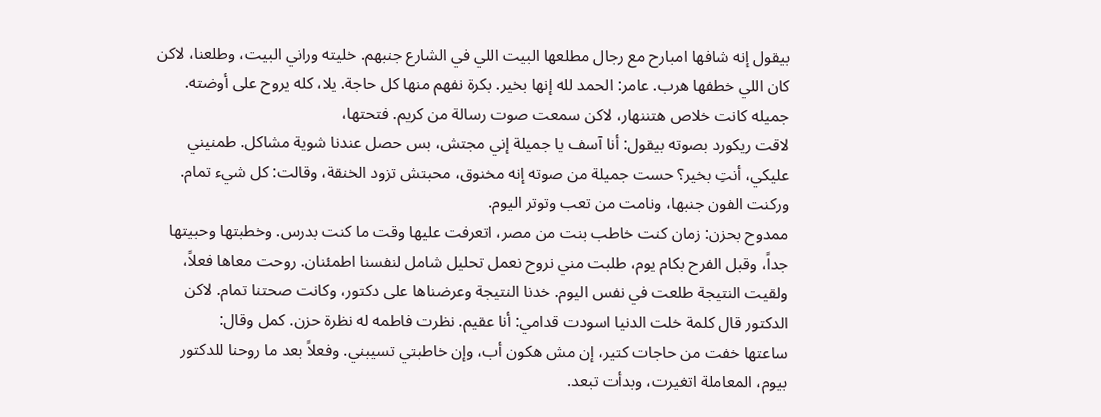بيقول إنه شافها امبارح مع رجال مطلعها البيت اللي في الشارع جنبهم. خليته وراني البيت، وطلعنا، لاكن كان اللي خطفها هرب. عامر: الحمد لله إنها بخير. بكرة نفهم منها كل حاجة. يلا، كله يروح على أوضته. جميله كانت خلاص هتننهار، لاكن سمعت صوت رسالة من كريم. فتحتها،
لاقت ريكورد بصوته بيقول: أنا آسف يا جميلة إني مجتش، بس حصل عندنا شوية مشاكل. طمنيني عليكي، أنتِ بخير؟ حست جميلة من صوته إنه مخنوق، محبتش تزود الخنقة، وقالت: كل شيء تمام. وركنت الفون جنبها، ونامت من تعب وتوتر اليوم.
ممدوح بحزن: زمان كنت خاطب بنت من مصر، اتعرفت عليها وقت ما كنت بدرس. وخطبتها وحبيتها جداً، وقبل الفرح بكام يوم، طلبت مني نروح نعمل تحليل شامل لنفسنا اطمئنان. روحت معاها فعلاً، ولقيت النتيجة طلعت في نفس اليوم. خدنا النتيجة وعرضناها على دكتور، وكانت صحتنا تمام. لاكن الدكتور قال كلمة خلت الدنيا اسودت قدامي: أنا عقيم. نظرت فاطمه له نظرة حزن. كمل وقال:
ساعتها خفت من حاجات كتير، إن مش هكون أب، وإن خاطبتي تسيبني. وفعلاً بعد ما روحنا للدكتور بيوم، المعاملة اتغيرت، وبدأت تبعد.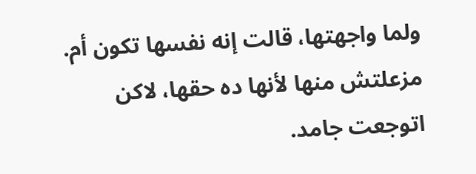ولما واجهتها، قالت إنه نفسها تكون أم. مزعلتش منها لأنها ده حقها، لاكن اتوجعت جامد.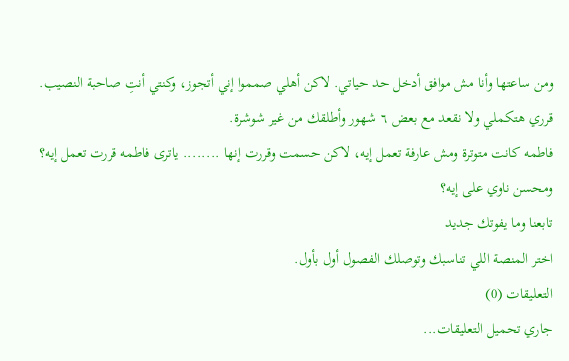ومن ساعتها وأنا مش موافق أدخل حد حياتي. لاكن أهلي صمموا إني أتجوز، وكنتي أنتِ صاحبة النصيب. قرري هتكملي ولا نقعد مع بعض ٦ شهور وأطلقك من غير شوشرة.
فاطمه كانت متوترة ومش عارفة تعمل إيه، لاكن حسمت وقررت إنها ........ ياترى فاطمه قررت تعمل إيه؟ ومحسن ناوي على إيه؟
تابعنا وما يفوتك جديد
اختر المنصة اللي تناسبك وتوصلك الفصول أول بأول.
التعليقات (0)
جاري تحميل التعليقات...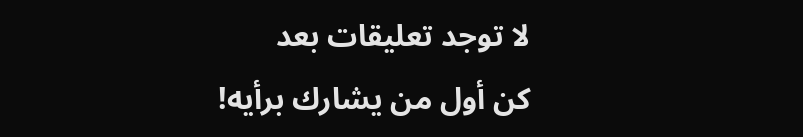لا توجد تعليقات بعد
كن أول من يشارك برأيه!